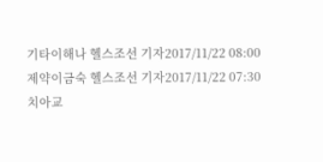기타이해나 헬스조선 기자2017/11/22 08:00
제약이금숙 헬스조선 기자2017/11/22 07:30
치아교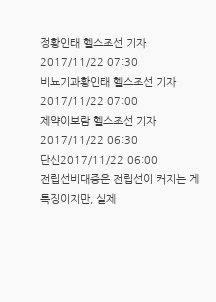정황인태 헬스조선 기자2017/11/22 07:30
비뇨기과황인태 헬스조선 기자2017/11/22 07:00
제약이보람 헬스조선 기자2017/11/22 06:30
단신2017/11/22 06:00
전립선비대증은 전립선이 커지는 게 특징이지만, 실제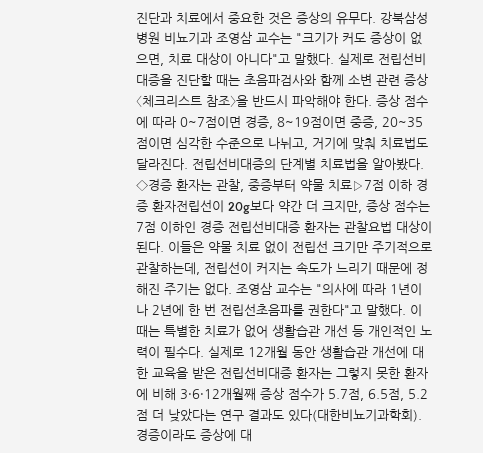진단과 치료에서 중요한 것은 증상의 유무다. 강북삼성병원 비뇨기과 조영삼 교수는 "크기가 커도 증상이 없으면, 치료 대상이 아니다"고 말했다. 실제로 전립선비대증을 진단할 때는 초음파검사와 함께 소변 관련 증상〈체크리스트 참조〉을 반드시 파악해야 한다. 증상 점수에 따라 0~7점이면 경증, 8~19점이면 중증, 20~35점이면 심각한 수준으로 나뉘고, 거기에 맞춰 치료법도 달라진다. 전립선비대증의 단계별 치료법을 알아봤다.
◇경증 환자는 관찰, 중증부터 약물 치료▷7점 이하 경증 환자전립선이 20g보다 약간 더 크지만, 증상 점수는 7점 이하인 경증 전립선비대증 환자는 관찰요법 대상이 된다. 이들은 약물 치료 없이 전립선 크기만 주기적으로 관찰하는데, 전립선이 커지는 속도가 느리기 때문에 정해진 주기는 없다. 조영삼 교수는 "의사에 따라 1년이나 2년에 한 번 전립선초음파를 권한다"고 말했다. 이때는 특별한 치료가 없어 생활습관 개선 등 개인적인 노력이 필수다. 실제로 12개월 동안 생활습관 개선에 대한 교육을 받은 전립선비대증 환자는 그렇지 못한 환자에 비해 3·6·12개월째 증상 점수가 5.7점, 6.5점, 5.2점 더 낮았다는 연구 결과도 있다(대한비뇨기과학회).
경증이라도 증상에 대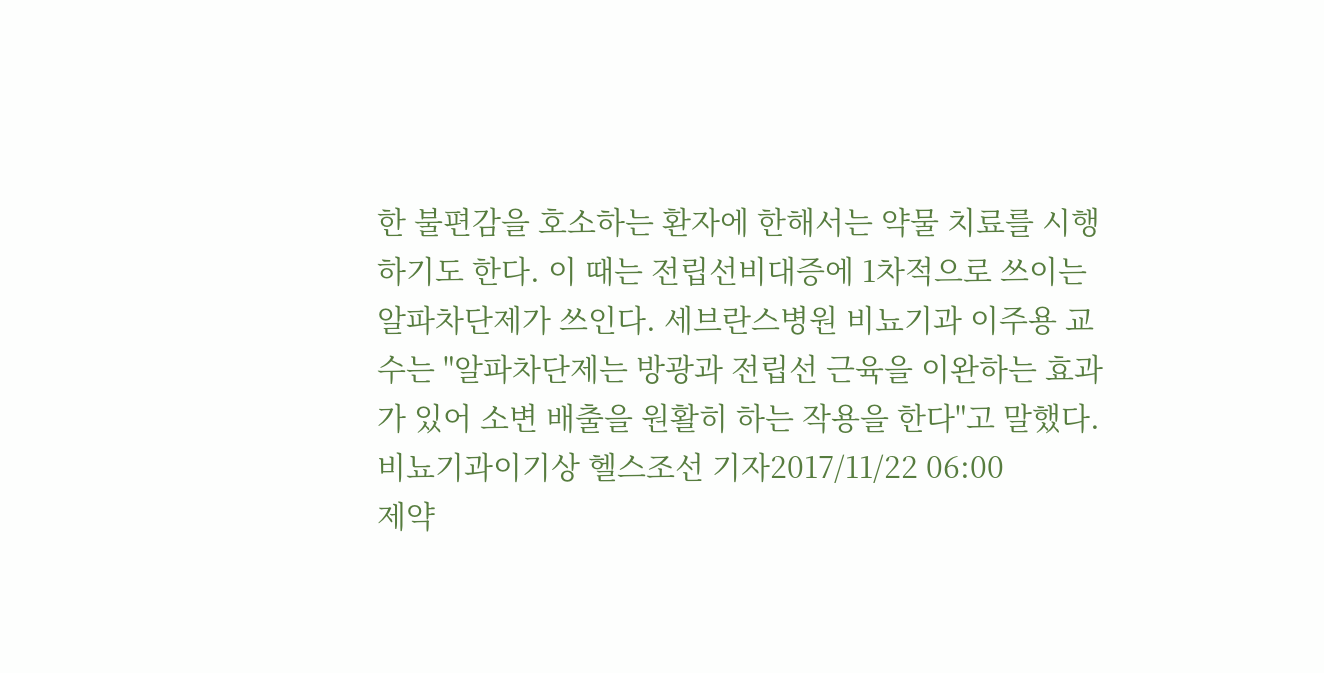한 불편감을 호소하는 환자에 한해서는 약물 치료를 시행하기도 한다. 이 때는 전립선비대증에 1차적으로 쓰이는 알파차단제가 쓰인다. 세브란스병원 비뇨기과 이주용 교수는 "알파차단제는 방광과 전립선 근육을 이완하는 효과가 있어 소변 배출을 원활히 하는 작용을 한다"고 말했다.
비뇨기과이기상 헬스조선 기자2017/11/22 06:00
제약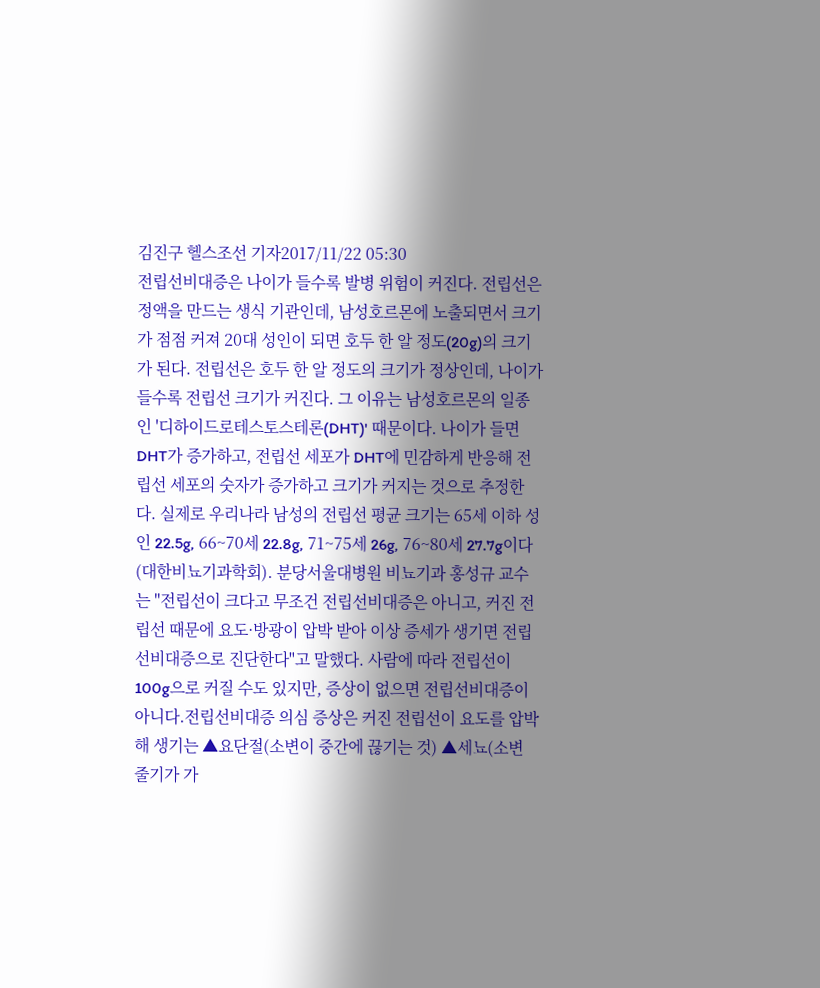김진구 헬스조선 기자2017/11/22 05:30
전립선비대증은 나이가 들수록 발병 위험이 커진다. 전립선은 정액을 만드는 생식 기관인데, 남성호르몬에 노출되면서 크기가 점점 커져 20대 성인이 되면 호두 한 알 정도(20g)의 크기가 된다. 전립선은 호두 한 알 정도의 크기가 정상인데, 나이가 들수록 전립선 크기가 커진다. 그 이유는 남성호르몬의 일종인 '디하이드로테스토스테론(DHT)' 때문이다. 나이가 들면 DHT가 증가하고, 전립선 세포가 DHT에 민감하게 반응해 전립선 세포의 숫자가 증가하고 크기가 커지는 것으로 추정한다. 실제로 우리나라 남성의 전립선 평균 크기는 65세 이하 성인 22.5g, 66~70세 22.8g, 71~75세 26g, 76~80세 27.7g이다(대한비뇨기과학회). 분당서울대병원 비뇨기과 홍성규 교수는 "전립선이 크다고 무조건 전립선비대증은 아니고, 커진 전립선 때문에 요도·방광이 압박 받아 이상 증세가 생기면 전립선비대증으로 진단한다"고 말했다. 사람에 따라 전립선이 100g으로 커질 수도 있지만, 증상이 없으면 전립선비대증이 아니다.전립선비대증 의심 증상은 커진 전립선이 요도를 압박해 생기는 ▲요단절(소변이 중간에 끊기는 것) ▲세뇨(소변 줄기가 가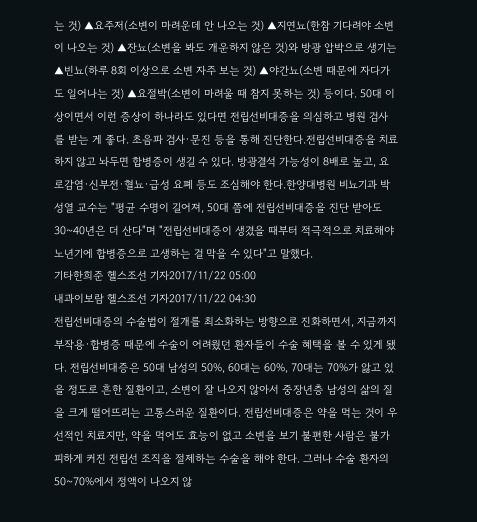는 것) ▲요주저(소변이 마려운데 안 나오는 것) ▲지연뇨(한참 기다려야 소변이 나오는 것) ▲잔뇨(소변을 봐도 개운하지 않은 것)와 방광 압박으로 생기는 ▲빈뇨(하루 8회 이상으로 소변 자주 보는 것) ▲야간뇨(소변 때문에 자다가도 일어나는 것) ▲요절박(소변이 마려울 때 참지 못하는 것) 등이다. 50대 이상이면서 이런 증상이 하나라도 있다면 전립선비대증을 의심하고 병원 검사를 받는 게 좋다. 초음파 검사·문진 등을 통해 진단한다.전립선비대증을 치료하지 않고 놔두면 합병증이 생길 수 있다. 방광결석 가능성이 8배로 높고, 요로감염·신부전·혈뇨·급성 요폐 등도 조심해야 한다.한양대병원 비뇨기과 박성열 교수는 "평균 수명이 길어져, 50대 쯤에 전립선비대증을 진단 받아도 30~40년은 더 산다"며 "전립선비대증이 생겼을 때부터 적극적으로 치료해야 노년기에 합병증으로 고생하는 걸 막을 수 있다"고 말했다.
기타한희준 헬스조선 기자2017/11/22 05:00
내과이보람 헬스조선 기자2017/11/22 04:30
전립선비대증의 수술법이 절개를 최소화하는 방향으로 진화하면서, 지금까지 부작용·합병증 때문에 수술이 어려웠던 환자들이 수술 혜택을 볼 수 있게 됐다. 전립선비대증은 50대 남성의 50%, 60대는 60%, 70대는 70%가 앓고 있을 정도로 흔한 질환이고, 소변이 잘 나오지 않아서 중장년층 남성의 삶의 질을 크게 떨어뜨리는 고통스러운 질환이다. 전립선비대증은 약을 먹는 것이 우선적인 치료지만, 약을 먹어도 효능이 없고 소변을 보기 불편한 사람은 불가피하게 커진 전립선 조직을 절제하는 수술을 해야 한다. 그러나 수술 환자의 50~70%에서 정액이 나오지 않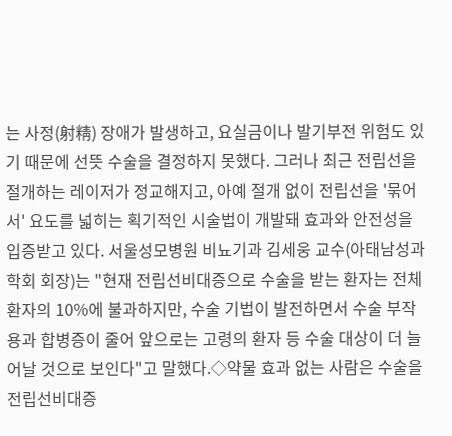는 사정(射精) 장애가 발생하고, 요실금이나 발기부전 위험도 있기 때문에 선뜻 수술을 결정하지 못했다. 그러나 최근 전립선을 절개하는 레이저가 정교해지고, 아예 절개 없이 전립선을 '묶어서' 요도를 넓히는 획기적인 시술법이 개발돼 효과와 안전성을 입증받고 있다. 서울성모병원 비뇨기과 김세웅 교수(아태남성과학회 회장)는 "현재 전립선비대증으로 수술을 받는 환자는 전체 환자의 10%에 불과하지만, 수술 기법이 발전하면서 수술 부작용과 합병증이 줄어 앞으로는 고령의 환자 등 수술 대상이 더 늘어날 것으로 보인다"고 말했다.◇약물 효과 없는 사람은 수술을전립선비대증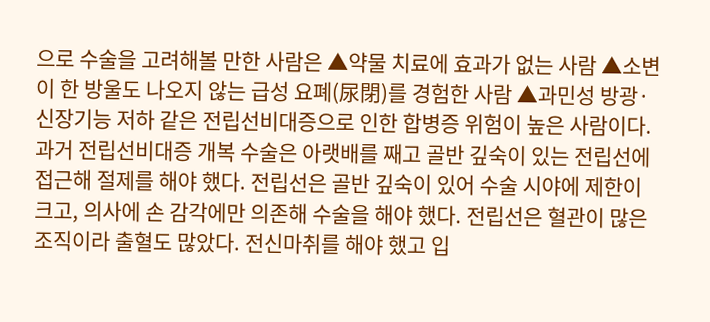으로 수술을 고려해볼 만한 사람은 ▲약물 치료에 효과가 없는 사람 ▲소변이 한 방울도 나오지 않는 급성 요폐(尿閉)를 경험한 사람 ▲과민성 방광·신장기능 저하 같은 전립선비대증으로 인한 합병증 위험이 높은 사람이다. 과거 전립선비대증 개복 수술은 아랫배를 째고 골반 깊숙이 있는 전립선에 접근해 절제를 해야 했다. 전립선은 골반 깊숙이 있어 수술 시야에 제한이 크고, 의사에 손 감각에만 의존해 수술을 해야 했다. 전립선은 혈관이 많은 조직이라 출혈도 많았다. 전신마취를 해야 했고 입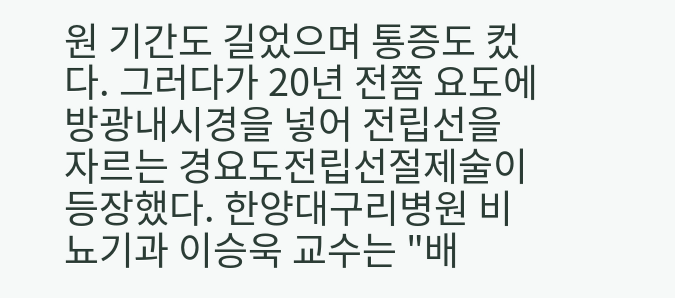원 기간도 길었으며 통증도 컸다. 그러다가 20년 전쯤 요도에 방광내시경을 넣어 전립선을 자르는 경요도전립선절제술이 등장했다. 한양대구리병원 비뇨기과 이승욱 교수는 "배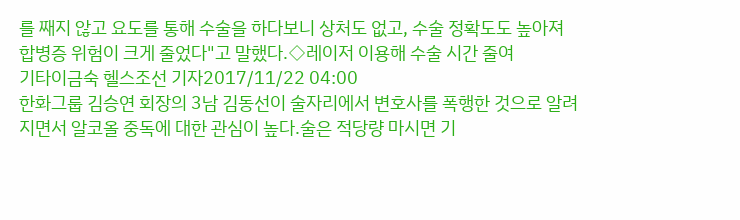를 째지 않고 요도를 통해 수술을 하다보니 상처도 없고, 수술 정확도도 높아져 합병증 위험이 크게 줄었다"고 말했다.◇레이저 이용해 수술 시간 줄여
기타이금숙 헬스조선 기자2017/11/22 04:00
한화그룹 김승연 회장의 3남 김동선이 술자리에서 변호사를 폭행한 것으로 알려지면서 알코올 중독에 대한 관심이 높다.술은 적당량 마시면 기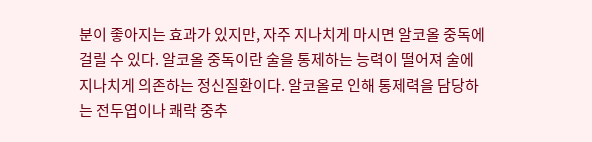분이 좋아지는 효과가 있지만, 자주 지나치게 마시면 알코올 중독에 걸릴 수 있다. 알코올 중독이란 술을 통제하는 능력이 떨어져 술에 지나치게 의존하는 정신질환이다. 알코올로 인해 통제력을 담당하는 전두엽이나 쾌락 중추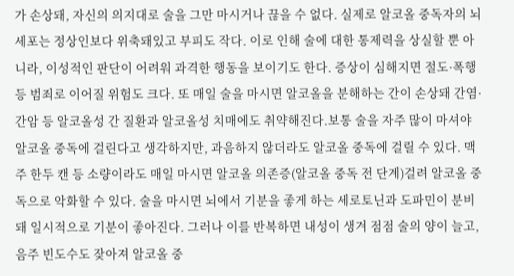가 손상돼, 자신의 의지대로 술을 그만 마시거나 끊을 수 없다. 실제로 알코올 중독자의 뇌세포는 정상인보다 위축돼있고 부피도 작다. 이로 인해 술에 대한 통제력을 상실할 뿐 아니라, 이성적인 판단이 어려워 과격한 행동을 보이기도 한다. 증상이 심해지면 절도·폭행 등 범죄로 이어질 위험도 크다. 또 매일 술을 마시면 알코올을 분해하는 간이 손상돼 간염·간암 등 알코올성 간 질환과 알코올성 치매에도 취약해진다.보통 술을 자주 많이 마셔야 알코올 중독에 걸린다고 생각하지만, 과음하지 않더라도 알코올 중독에 걸릴 수 있다. 맥주 한두 캔 등 소량이라도 매일 마시면 알코올 의존증(알코올 중독 전 단계)걸려 알코올 중독으로 악화할 수 있다. 술을 마시면 뇌에서 기분을 좋게 하는 세로토닌과 도파민이 분비돼 일시적으로 기분이 좋아진다. 그러나 이를 반복하면 내성이 생겨 점점 술의 양이 늘고, 음주 빈도수도 잦아져 알코올 중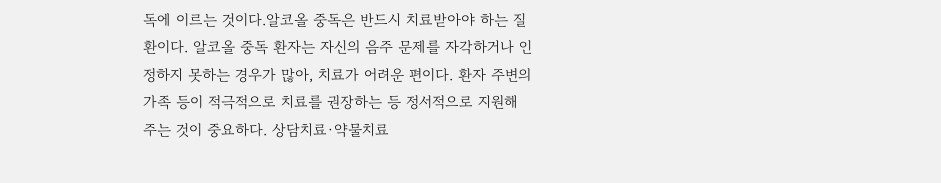독에 이르는 것이다.알코올 중독은 반드시 치료받아야 하는 질환이다. 알코올 중독 환자는 자신의 음주 문제를 자각하거나 인정하지 못하는 경우가 많아, 치료가 어려운 편이다. 환자 주변의 가족 등이 적극적으로 치료를 권장하는 등 정서적으로 지원해 주는 것이 중요하다. 상담치료·약물치료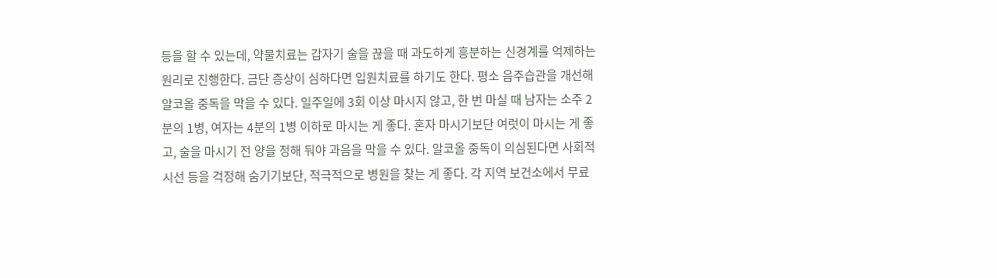등을 할 수 있는데, 약물치료는 갑자기 술을 끊을 때 과도하게 흥분하는 신경계를 억제하는 원리로 진행한다. 금단 증상이 심하다면 입원치료를 하기도 한다. 평소 음주습관을 개선해 알코올 중독을 막을 수 있다. 일주일에 3회 이상 마시지 않고, 한 번 마실 때 남자는 소주 2분의 1병, 여자는 4분의 1병 이하로 마시는 게 좋다. 혼자 마시기보단 여럿이 마시는 게 좋고, 술을 마시기 전 양을 정해 둬야 과음을 막을 수 있다. 알코올 중독이 의심된다면 사회적 시선 등을 걱정해 숨기기보단, 적극적으로 병원을 찾는 게 좋다. 각 지역 보건소에서 무료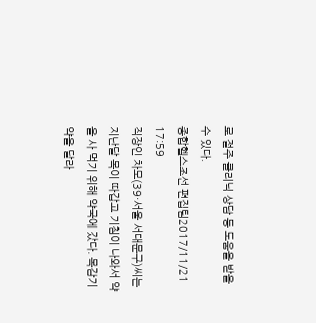로 절주 클리닉 상담 등 도움을 받을 수 있다.
종합헬스조선 편집팀2017/11/21 17:59
직장인 차모(39·서울 서대문구)씨는 지난달 목이 따갑고 기침이 나와서 약을 사 먹기 위해 약국에 갔다. 목감기 약을 달라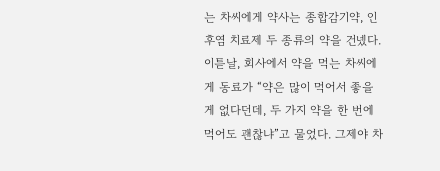는 차씨에게 약사는 종합감기약, 인후염 치료제 두 종류의 약을 건넸다. 이튿날, 회사에서 약을 먹는 차씨에게 동료가 “약은 많이 먹어서 좋을 게 없다던데, 두 가지 약을 한 번에 먹어도 괜찮냐”고 물었다. 그제야 차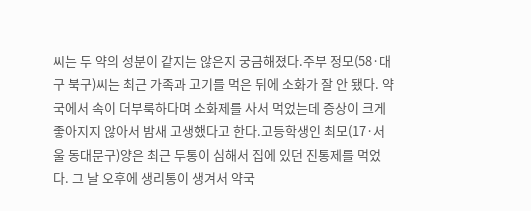씨는 두 약의 성분이 같지는 않은지 궁금해졌다.주부 정모(58·대구 북구)씨는 최근 가족과 고기를 먹은 뒤에 소화가 잘 안 됐다. 약국에서 속이 더부룩하다며 소화제를 사서 먹었는데 증상이 크게 좋아지지 않아서 밤새 고생했다고 한다.고등학생인 최모(17·서울 동대문구)양은 최근 두통이 심해서 집에 있던 진통제를 먹었다. 그 날 오후에 생리통이 생겨서 약국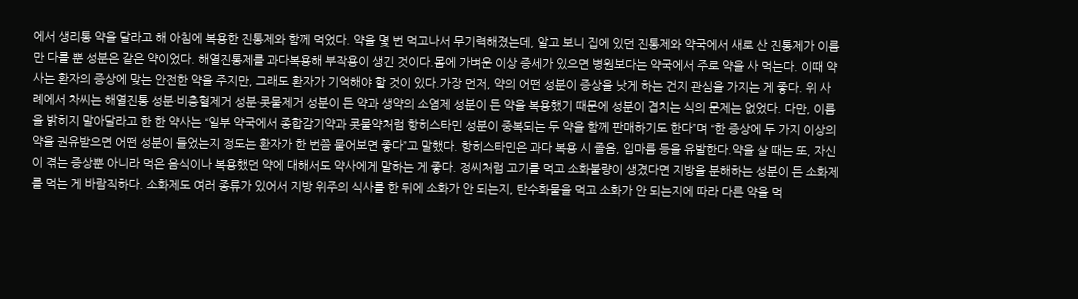에서 생리통 약을 달라고 해 아침에 복용한 진통제와 함께 먹었다. 약을 몇 번 먹고나서 무기력해졌는데, 알고 보니 집에 있던 진통제와 약국에서 새로 산 진통제가 이름만 다를 뿐 성분은 같은 약이었다. 해열진통제를 과다복용해 부작용이 생긴 것이다.몸에 가벼운 이상 증세가 있으면 병원보다는 약국에서 주로 약을 사 먹는다. 이때 약사는 환자의 증상에 맞는 안전한 약을 주지만, 그래도 환자가 기억해야 할 것이 있다.가장 먼저, 약의 어떤 성분이 증상을 낫게 하는 건지 관심을 가지는 게 좋다. 위 사례에서 차씨는 해열진통 성분·비충혈제거 성분·콧물제거 성분이 든 약과 생약의 소염제 성분이 든 약을 복용했기 때문에 성분이 겹치는 식의 문제는 없었다. 다만, 이름을 밝히지 말아달라고 한 한 약사는 “일부 약국에서 종합감기약과 콧물약처럼 항히스타민 성분이 중복되는 두 약을 함께 판매하기도 한다”며 “한 증상에 두 가지 이상의 약을 권유받으면 어떤 성분이 들었는지 정도는 환자가 한 번쯤 물어보면 좋다”고 말했다. 항히스타민은 과다 복용 시 졸음, 입마름 등을 유발한다.약을 살 때는 또, 자신이 겪는 증상뿐 아니라 먹은 음식이나 복용했던 약에 대해서도 약사에게 말하는 게 좋다. 정씨처럼 고기를 먹고 소화불량이 생겼다면 지방을 분해하는 성분이 든 소화제를 먹는 게 바람직하다. 소화제도 여러 종류가 있어서 지방 위주의 식사를 한 뒤에 소화가 안 되는지, 탄수화물을 먹고 소화가 안 되는지에 따라 다른 약을 먹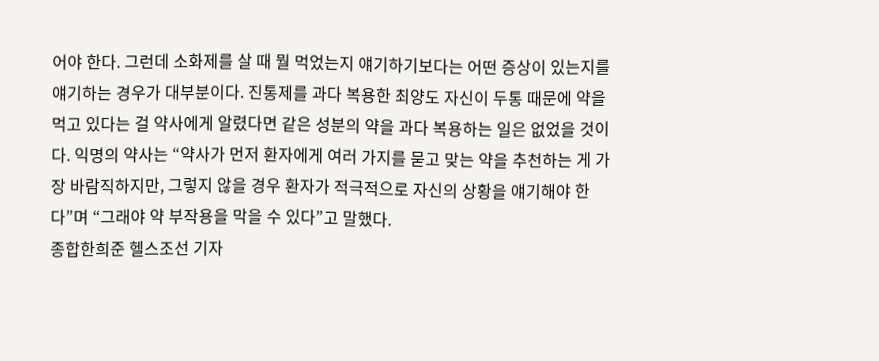어야 한다. 그런데 소화제를 살 때 뭘 먹었는지 얘기하기보다는 어떤 증상이 있는지를 얘기하는 경우가 대부분이다. 진통제를 과다 복용한 최양도 자신이 두통 때문에 약을 먹고 있다는 걸 약사에게 알렸다면 같은 성분의 약을 과다 복용하는 일은 없었을 것이다. 익명의 약사는 “약사가 먼저 환자에게 여러 가지를 묻고 맞는 약을 추천하는 게 가장 바람직하지만, 그렇지 않을 경우 환자가 적극적으로 자신의 상황을 얘기해야 한다”며 “그래야 약 부작용을 막을 수 있다”고 말했다.
종합한희준 헬스조선 기자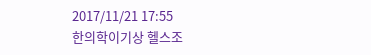2017/11/21 17:55
한의학이기상 헬스조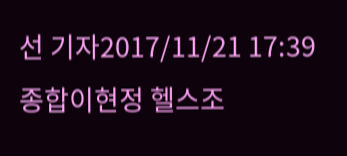선 기자2017/11/21 17:39
종합이현정 헬스조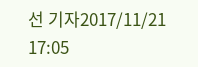선 기자2017/11/21 17:05